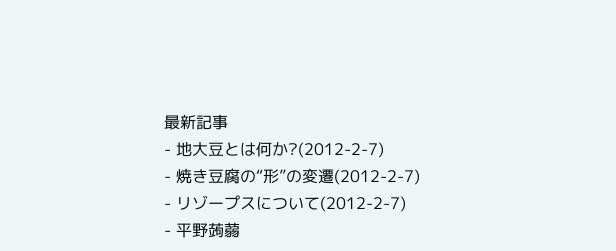最新記事
- 地大豆とは何か?(2012-2-7)
- 焼き豆腐の“形”の変遷(2012-2-7)
- リゾープスについて(2012-2-7)
- 平野蒟蒻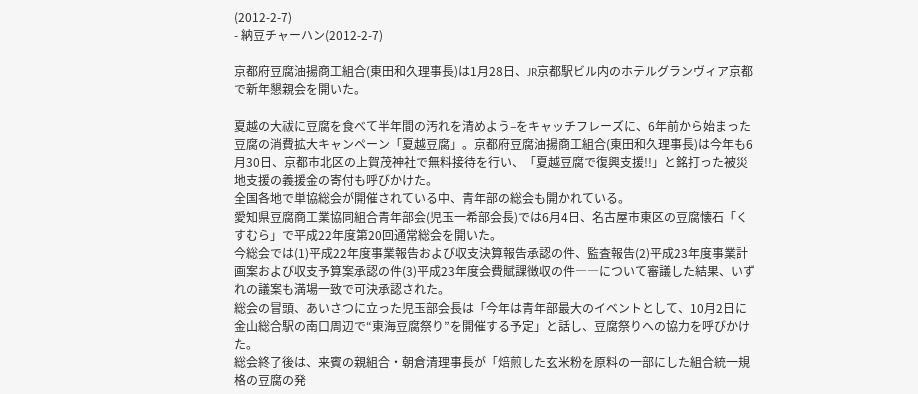(2012-2-7)
- 納豆チャーハン(2012-2-7)

京都府豆腐油揚商工組合(東田和久理事長)は1月28日、JR京都駅ビル内のホテルグランヴィア京都で新年懇親会を開いた。

夏越の大祓に豆腐を食べて半年間の汚れを清めよう–をキャッチフレーズに、6年前から始まった豆腐の消費拡大キャンペーン「夏越豆腐」。京都府豆腐油揚商工組合(東田和久理事長)は今年も6月30日、京都市北区の上賀茂神社で無料接待を行い、「夏越豆腐で復興支援!!」と銘打った被災地支援の義援金の寄付も呼びかけた。
全国各地で単協総会が開催されている中、青年部の総会も開かれている。
愛知県豆腐商工業協同組合青年部会(児玉一希部会長)では6月4日、名古屋市東区の豆腐懐石「くすむら」で平成22年度第20回通常総会を開いた。
今総会では(1)平成22年度事業報告および収支決算報告承認の件、監査報告(2)平成23年度事業計画案および収支予算案承認の件(3)平成23年度会費賦課徴収の件――について審議した結果、いずれの議案も満場一致で可決承認された。
総会の冒頭、あいさつに立った児玉部会長は「今年は青年部最大のイベントとして、10月2日に金山総合駅の南口周辺で“東海豆腐祭り”を開催する予定」と話し、豆腐祭りへの協力を呼びかけた。
総会終了後は、来賓の親組合・朝倉清理事長が「焙煎した玄米粉を原料の一部にした組合統一規格の豆腐の発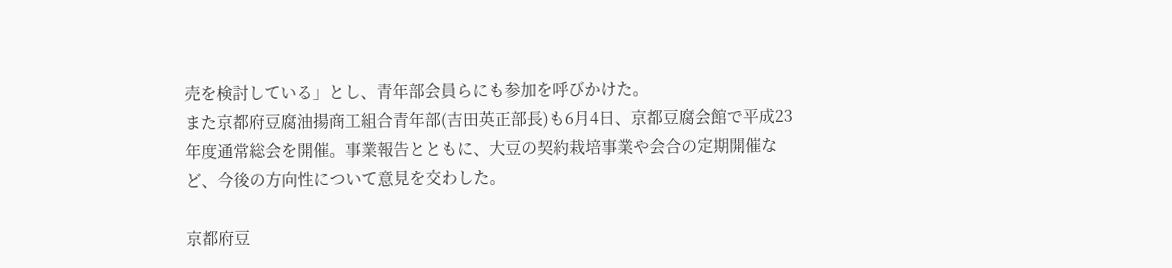売を検討している」とし、青年部会員らにも参加を呼びかけた。
また京都府豆腐油揚商工組合青年部(吉田英正部長)も6月4日、京都豆腐会館で平成23年度通常総会を開催。事業報告とともに、大豆の契約栽培事業や会合の定期開催など、今後の方向性について意見を交わした。

京都府豆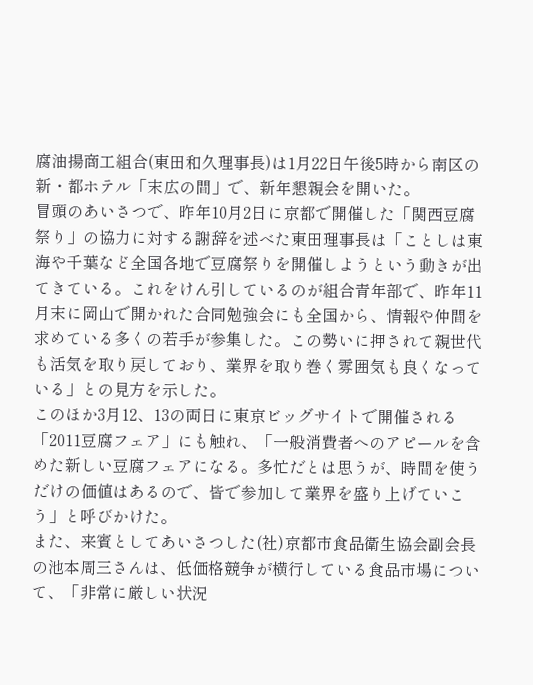腐油揚商工組合(東田和久理事長)は1月22日午後5時から南区の新・都ホテル「末広の間」で、新年懇親会を開いた。
冒頭のあいさつで、昨年10月2日に京都で開催した「関西豆腐祭り」の協力に対する謝辞を述べた東田理事長は「ことしは東海や千葉など全国各地で豆腐祭りを開催しようという動きが出てきている。これをけん引しているのが組合青年部で、昨年11月末に岡山で開かれた合同勉強会にも全国から、情報や仲間を求めている多くの若手が参集した。この勢いに押されて親世代も活気を取り戻しており、業界を取り巻く雰囲気も良くなっている」との見方を示した。
このほか3月12、13の両日に東京ビッグサイトで開催される「2011豆腐フェア」にも触れ、「一般消費者へのアピールを含めた新しい豆腐フェアになる。多忙だとは思うが、時間を使うだけの価値はあるので、皆で参加して業界を盛り上げていこう」と呼びかけた。
また、来賓としてあいさつした(社)京都市食品衛生協会副会長の池本周三さんは、低価格競争が横行している食品市場について、「非常に厳しい状況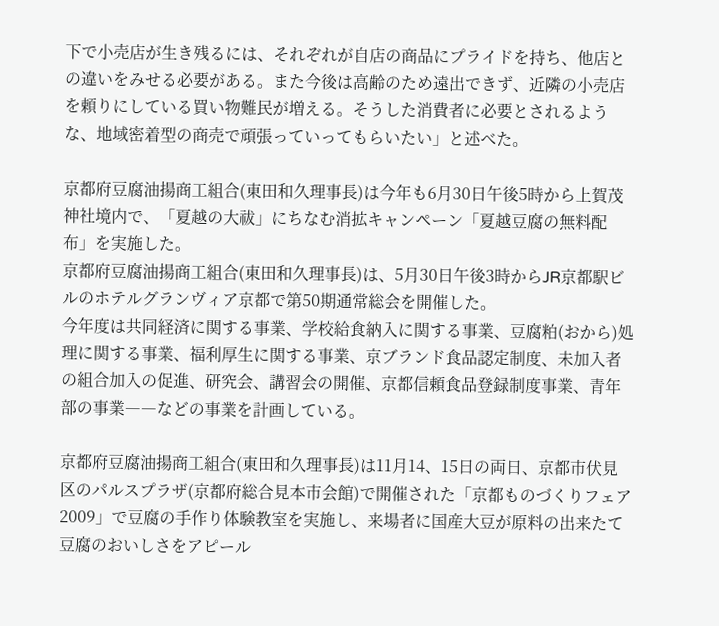下で小売店が生き残るには、それぞれが自店の商品にプライドを持ち、他店との違いをみせる必要がある。また今後は高齢のため遠出できず、近隣の小売店を頼りにしている買い物難民が増える。そうした消費者に必要とされるような、地域密着型の商売で頑張っていってもらいたい」と述べた。

京都府豆腐油揚商工組合(東田和久理事長)は今年も6月30日午後5時から上賀茂神社境内で、「夏越の大祓」にちなむ消拡キャンペーン「夏越豆腐の無料配布」を実施した。
京都府豆腐油揚商工組合(東田和久理事長)は、5月30日午後3時からJR京都駅ビルのホテルグランヴィア京都で第50期通常総会を開催した。
今年度は共同経済に関する事業、学校給食納入に関する事業、豆腐粕(おから)処理に関する事業、福利厚生に関する事業、京ブランド食品認定制度、未加入者の組合加入の促進、研究会、講習会の開催、京都信頼食品登録制度事業、青年部の事業――などの事業を計画している。

京都府豆腐油揚商工組合(東田和久理事長)は11月14、15日の両日、京都市伏見区のパルスプラザ(京都府総合見本市会館)で開催された「京都ものづくりフェア2009」で豆腐の手作り体験教室を実施し、来場者に国産大豆が原料の出来たて豆腐のおいしさをアピール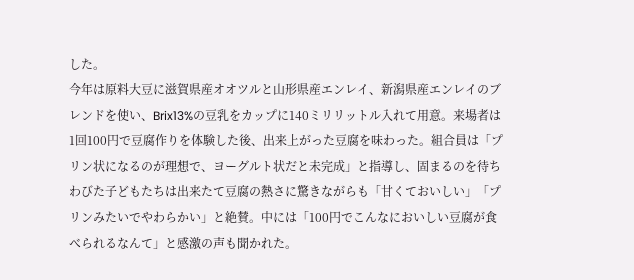した。
今年は原料大豆に滋賀県産オオツルと山形県産エンレイ、新潟県産エンレイのブレンドを使い、Brix13%の豆乳をカップに140ミリリットル入れて用意。来場者は1回100円で豆腐作りを体験した後、出来上がった豆腐を味わった。組合員は「プリン状になるのが理想で、ヨーグルト状だと未完成」と指導し、固まるのを待ちわびた子どもたちは出来たて豆腐の熱さに驚きながらも「甘くておいしい」「プリンみたいでやわらかい」と絶賛。中には「100円でこんなにおいしい豆腐が食べられるなんて」と感激の声も聞かれた。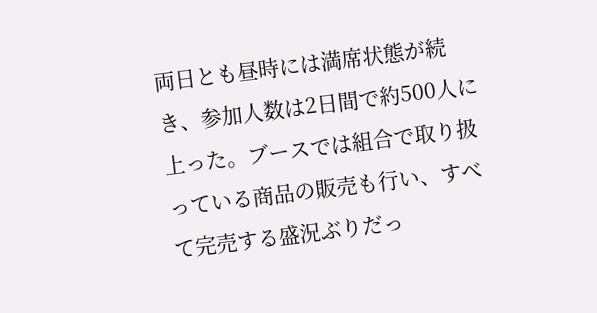両日とも昼時には満席状態が続き、参加人数は2日間で約500人に上った。ブースでは組合で取り扱っている商品の販売も行い、すべて完売する盛況ぶりだっ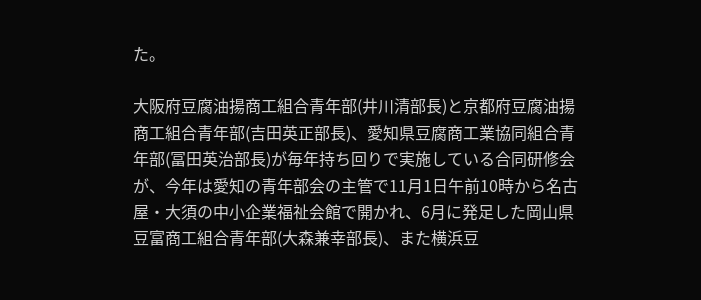た。

大阪府豆腐油揚商工組合青年部(井川清部長)と京都府豆腐油揚商工組合青年部(吉田英正部長)、愛知県豆腐商工業協同組合青年部(冨田英治部長)が毎年持ち回りで実施している合同研修会が、今年は愛知の青年部会の主管で11月1日午前10時から名古屋・大須の中小企業福祉会館で開かれ、6月に発足した岡山県豆富商工組合青年部(大森兼幸部長)、また横浜豆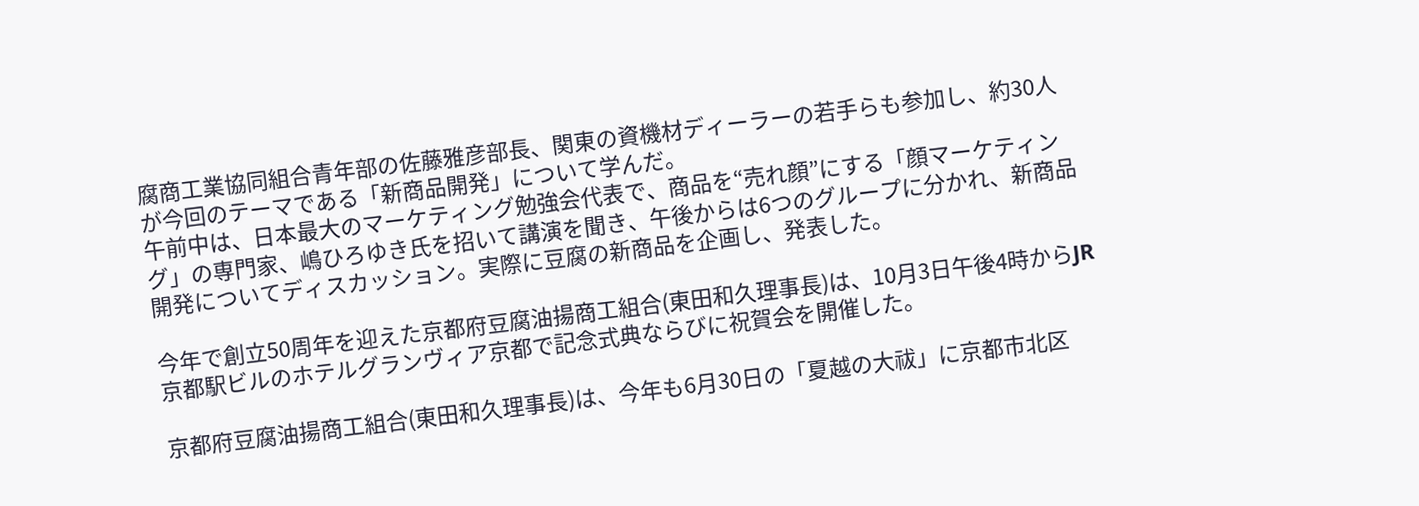腐商工業協同組合青年部の佐藤雅彦部長、関東の資機材ディーラーの若手らも参加し、約30人が今回のテーマである「新商品開発」について学んだ。
午前中は、日本最大のマーケティング勉強会代表で、商品を“売れ顔”にする「顔マーケティング」の専門家、嶋ひろゆき氏を招いて講演を聞き、午後からは6つのグループに分かれ、新商品開発についてディスカッション。実際に豆腐の新商品を企画し、発表した。

今年で創立50周年を迎えた京都府豆腐油揚商工組合(東田和久理事長)は、10月3日午後4時からJR京都駅ビルのホテルグランヴィア京都で記念式典ならびに祝賀会を開催した。

京都府豆腐油揚商工組合(東田和久理事長)は、今年も6月30日の「夏越の大祓」に京都市北区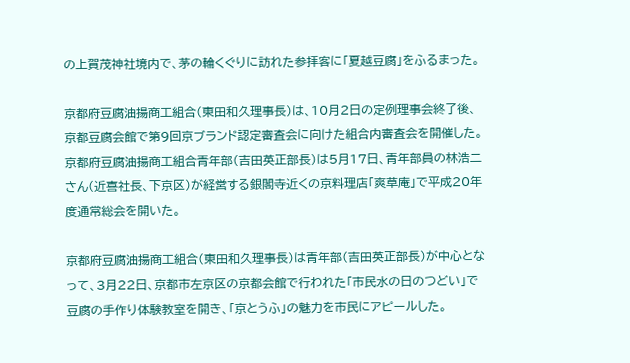の上賀茂神社境内で、茅の輪くぐりに訪れた参拝客に「夏越豆腐」をふるまった。

京都府豆腐油揚商工組合(東田和久理事長)は、10月2日の定例理事会終了後、京都豆腐会館で第9回京ブランド認定審査会に向けた組合内審査会を開催した。
京都府豆腐油揚商工組合青年部(吉田英正部長)は5月17日、青年部員の林浩二さん(近喜社長、下京区)が経営する銀閣寺近くの京料理店「爽草庵」で平成20年度通常総会を開いた。

京都府豆腐油揚商工組合(東田和久理事長)は青年部(吉田英正部長)が中心となって、3月22日、京都市左京区の京都会館で行われた「市民水の日のつどい」で豆腐の手作り体験教室を開き、「京とうふ」の魅力を市民にアピールした。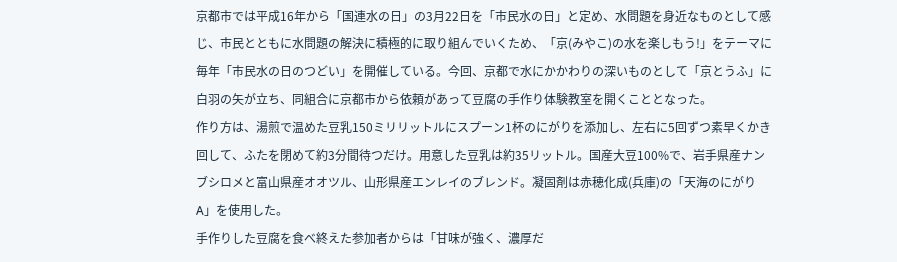京都市では平成16年から「国連水の日」の3月22日を「市民水の日」と定め、水問題を身近なものとして感じ、市民とともに水問題の解決に積極的に取り組んでいくため、「京(みやこ)の水を楽しもう!」をテーマに毎年「市民水の日のつどい」を開催している。今回、京都で水にかかわりの深いものとして「京とうふ」に白羽の矢が立ち、同組合に京都市から依頼があって豆腐の手作り体験教室を開くこととなった。
作り方は、湯煎で温めた豆乳150ミリリットルにスプーン1杯のにがりを添加し、左右に5回ずつ素早くかき回して、ふたを閉めて約3分間待つだけ。用意した豆乳は約35リットル。国産大豆100%で、岩手県産ナンブシロメと富山県産オオツル、山形県産エンレイのブレンド。凝固剤は赤穂化成(兵庫)の「天海のにがりA」を使用した。
手作りした豆腐を食べ終えた参加者からは「甘味が強く、濃厚だ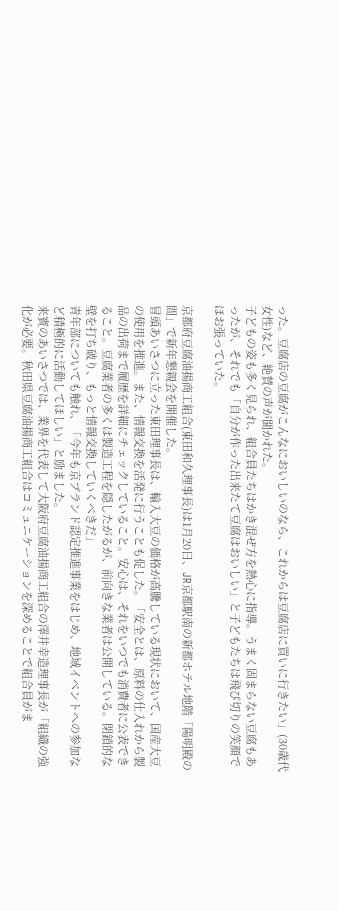った。豆腐店の豆腐がこんなにおいしいのなら、これからは豆腐店に買いに行きたい」(30歳代女性)など、絶賛の声が聞かれた。
子どもの姿も多く見られ、組合員たちはかき混ぜ方を熱心に指導。うまく固まらない豆腐もあったが、それでも「自分が作った出来たて豆腐はおいしい」と子どもたちは飛び切りの笑顔でほお張っていた。

京都府豆腐油揚商工組合(東田和久理事長)は1月20日、JR京都駅南の新都ホテル地階「陽明殿の間」で新年懇親会を開催した。
冒頭あいさつに立った東田理事長は、輸入大豆の価格が高騰している現状において、国産大豆の使用を推進。また、情報交換を活発に行うことも促した。「安全とは、原料の仕入れから製品の出荷まで履歴を詳細にチェックしていること。安心は、それをいつでも消費者に公表できること。豆腐業者の多くは製造工程を隠したがるが、前向きな業者は公開している。閉鎖的な壁を打ち破り、もっと情報交換していくべきだ」
青年部についても触れ、「今年も京ブランド認定推進事業をはじめ、地域イベントへの参加など積極的に活動してほしい」と励ました。
来賓のあいさつでは、業界を代表して大阪府豆腐油揚商工組合の澤井幸造理事長が「組織の強化が必要。秋田県豆腐油揚商工組合はコミュニケーションを深めることで組合員がま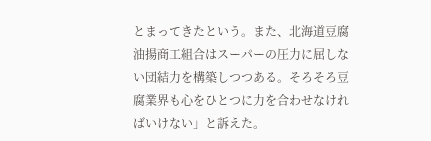とまってきたという。また、北海道豆腐油揚商工組合はスーパーの圧力に屈しない団結力を構築しつつある。そろそろ豆腐業界も心をひとつに力を合わせなければいけない」と訴えた。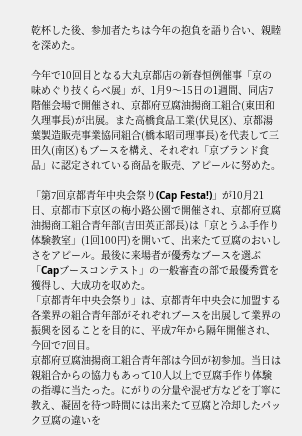乾杯した後、参加者たちは今年の抱負を語り合い、親睦を深めた。

今年で10回目となる大丸京都店の新春恒例催事「京の味めぐり技くらべ展」が、1月9〜15日の1週間、同店7階催会場で開催され、京都府豆腐油揚商工組合(東田和久理事長)が出展。また高橋食品工業(伏見区)、京都湯葉製造販売事業協同組合(橋本昭司理事長)を代表して三田久(南区)もブースを構え、それぞれ「京ブランド食品」に認定されている商品を販売、アピールに努めた。

「第7回京都青年中央会祭り(Cap Festa!)」が10月21日、京都市下京区の梅小路公園で開催され、京都府豆腐油揚商工組合青年部(吉田英正部長)は「京とうふ手作り体験教室」(1回100円)を開いて、出来たて豆腐のおいしさをアピール。最後に来場者が優秀なブースを選ぶ「Capブースコンテスト」の一般審査の部で最優秀賞を獲得し、大成功を収めた。
「京都青年中央会祭り」は、京都青年中央会に加盟する各業界の組合青年部がそれぞれブースを出展して業界の振興を図ることを目的に、平成7年から隔年開催され、今回で7回目。
京都府豆腐油揚商工組合青年部は今回が初参加。当日は親組合からの協力もあって10人以上で豆腐手作り体験の指導に当たった。にがりの分量や混ぜ方などを丁寧に教え、凝固を待つ時間には出来たて豆腐と冷却したパック豆腐の違いを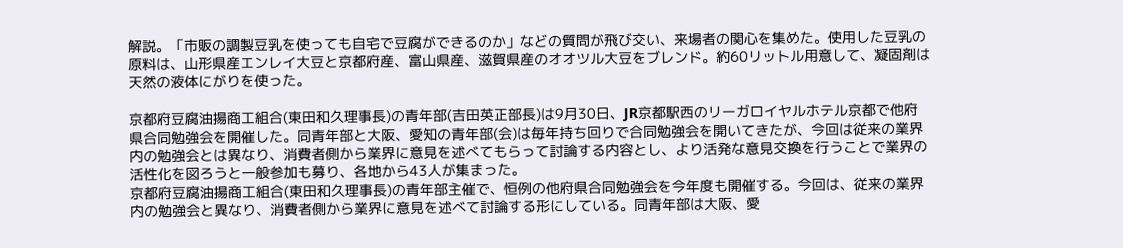解説。「市販の調製豆乳を使っても自宅で豆腐ができるのか」などの質問が飛び交い、来場者の関心を集めた。使用した豆乳の原料は、山形県産エンレイ大豆と京都府産、富山県産、滋賀県産のオオツル大豆をブレンド。約60リットル用意して、凝固剤は天然の液体にがりを使った。

京都府豆腐油揚商工組合(東田和久理事長)の青年部(吉田英正部長)は9月30日、JR京都駅西のリーガロイヤルホテル京都で他府県合同勉強会を開催した。同青年部と大阪、愛知の青年部(会)は毎年持ち回りで合同勉強会を開いてきたが、今回は従来の業界内の勉強会とは異なり、消費者側から業界に意見を述べてもらって討論する内容とし、より活発な意見交換を行うことで業界の活性化を図ろうと一般参加も募り、各地から43人が集まった。
京都府豆腐油揚商工組合(東田和久理事長)の青年部主催で、恒例の他府県合同勉強会を今年度も開催する。今回は、従来の業界内の勉強会と異なり、消費者側から業界に意見を述べて討論する形にしている。同青年部は大阪、愛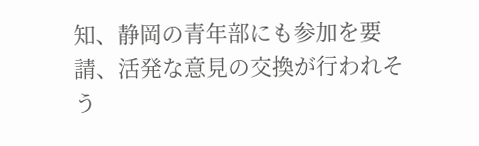知、静岡の青年部にも参加を要請、活発な意見の交換が行われそう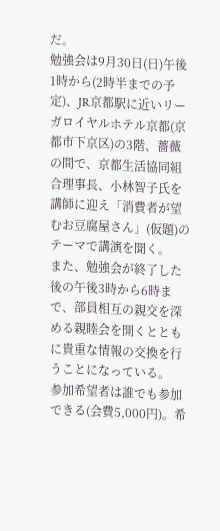だ。
勉強会は9月30日(日)午後1時から(2時半までの予定)、JR京都駅に近いリーガロイヤルホテル京都(京都市下京区)の3階、薔薇の間で、京都生活協同組合理事長、小林智子氏を講師に迎え「消費者が望むお豆腐屋さん」(仮題)のテーマで講演を聞く。
また、勉強会が終了した後の午後3時から6時まで、部員相互の親交を深める親睦会を開くとともに貴重な情報の交換を行うことになっている。
参加希望者は誰でも参加できる(会費5,000円)。希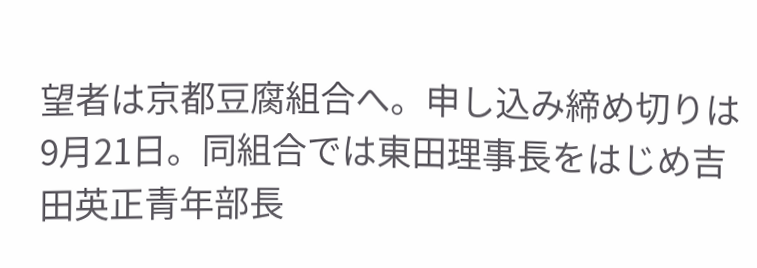望者は京都豆腐組合へ。申し込み締め切りは9月21日。同組合では東田理事長をはじめ吉田英正青年部長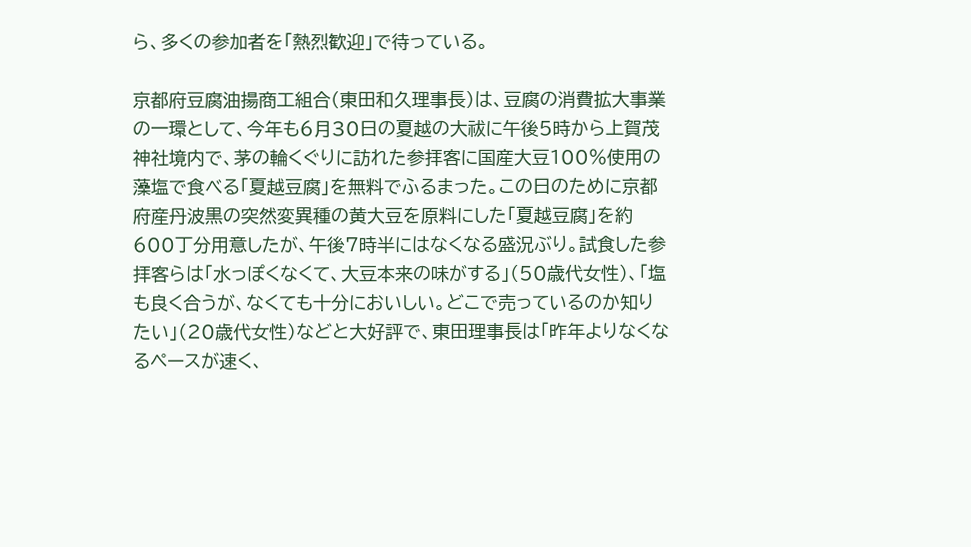ら、多くの参加者を「熱烈歓迎」で待っている。

京都府豆腐油揚商工組合(東田和久理事長)は、豆腐の消費拡大事業の一環として、今年も6月30日の夏越の大祓に午後5時から上賀茂神社境内で、茅の輪くぐりに訪れた参拝客に国産大豆100%使用の藻塩で食べる「夏越豆腐」を無料でふるまった。この日のために京都府産丹波黒の突然変異種の黄大豆を原料にした「夏越豆腐」を約600丁分用意したが、午後7時半にはなくなる盛況ぶり。試食した参拝客らは「水っぽくなくて、大豆本来の味がする」(50歳代女性)、「塩も良く合うが、なくても十分においしい。どこで売っているのか知りたい」(20歳代女性)などと大好評で、東田理事長は「昨年よりなくなるペースが速く、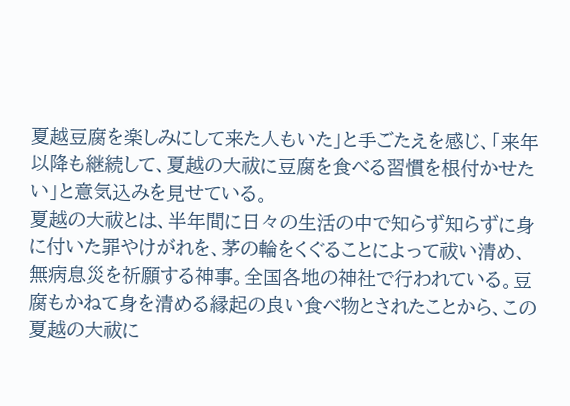夏越豆腐を楽しみにして来た人もいた」と手ごたえを感じ、「来年以降も継続して、夏越の大祓に豆腐を食べる習慣を根付かせたい」と意気込みを見せている。
夏越の大祓とは、半年間に日々の生活の中で知らず知らずに身に付いた罪やけがれを、茅の輪をくぐることによって祓い清め、 無病息災を祈願する神事。全国各地の神社で行われている。豆腐もかねて身を清める縁起の良い食べ物とされたことから、この夏越の大祓に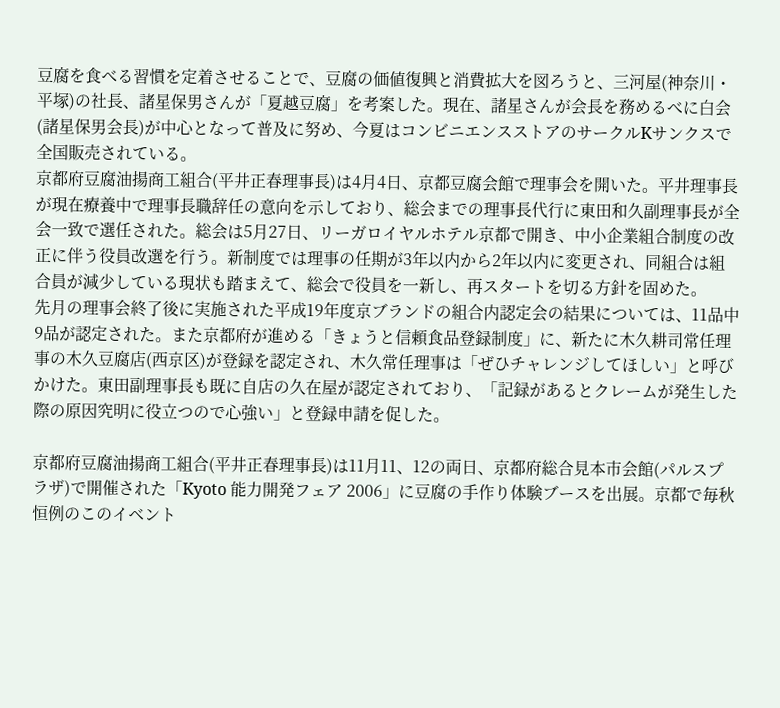豆腐を食べる習慣を定着させることで、豆腐の価値復興と消費拡大を図ろうと、三河屋(神奈川・平塚)の社長、諸星保男さんが「夏越豆腐」を考案した。現在、諸星さんが会長を務めるべに白会(諸星保男会長)が中心となって普及に努め、今夏はコンビニエンスストアのサークルKサンクスで全国販売されている。
京都府豆腐油揚商工組合(平井正春理事長)は4月4日、京都豆腐会館で理事会を開いた。平井理事長が現在療養中で理事長職辞任の意向を示しており、総会までの理事長代行に東田和久副理事長が全会一致で選任された。総会は5月27日、リーガロイヤルホテル京都で開き、中小企業組合制度の改正に伴う役員改選を行う。新制度では理事の任期が3年以内から2年以内に変更され、同組合は組合員が減少している現状も踏まえて、総会で役員を一新し、再スタートを切る方針を固めた。
先月の理事会終了後に実施された平成19年度京ブランドの組合内認定会の結果については、11品中9品が認定された。また京都府が進める「きょうと信頼食品登録制度」に、新たに木久耕司常任理事の木久豆腐店(西京区)が登録を認定され、木久常任理事は「ぜひチャレンジしてほしい」と呼びかけた。東田副理事長も既に自店の久在屋が認定されており、「記録があるとクレームが発生した際の原因究明に役立つので心強い」と登録申請を促した。

京都府豆腐油揚商工組合(平井正春理事長)は11月11、12の両日、京都府総合見本市会館(パルスプラザ)で開催された「Kyoto 能力開発フェア 2006」に豆腐の手作り体験ブースを出展。京都で毎秋恒例のこのイベント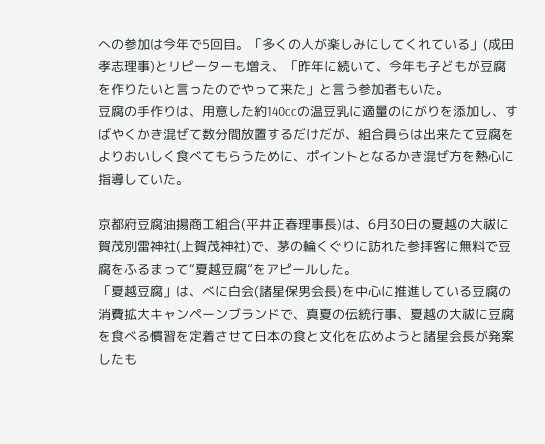への参加は今年で5回目。「多くの人が楽しみにしてくれている」(成田孝志理事)とリピーターも増え、「昨年に続いて、今年も子どもが豆腐を作りたいと言ったのでやって来た」と言う参加者もいた。
豆腐の手作りは、用意した約140ccの温豆乳に適量のにがりを添加し、すばやくかき混ぜて数分間放置するだけだが、組合員らは出来たて豆腐をよりおいしく食べてもらうために、ポイントとなるかき混ぜ方を熱心に指導していた。

京都府豆腐油揚商工組合(平井正春理事長)は、6月30日の夏越の大祓に賀茂別雷神社(上賀茂神社)で、茅の輪くぐりに訪れた参拝客に無料で豆腐をふるまって“夏越豆腐”をアピールした。
「夏越豆腐」は、べに白会(諸星保男会長)を中心に推進している豆腐の消費拡大キャンペーンブランドで、真夏の伝統行事、夏越の大祓に豆腐を食べる慣習を定着させて日本の食と文化を広めようと諸星会長が発案したも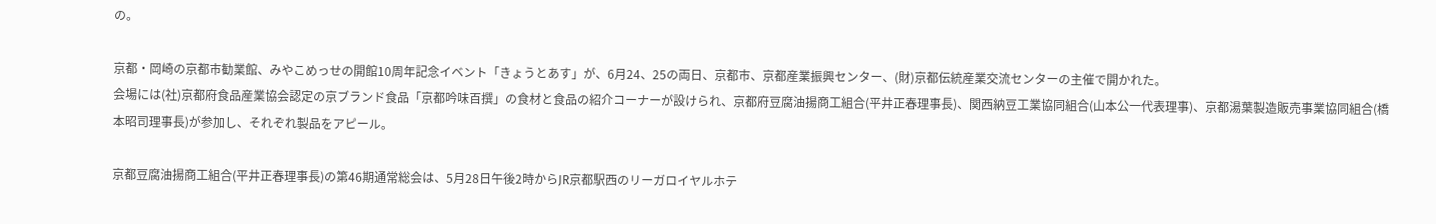の。

京都・岡崎の京都市勧業館、みやこめっせの開館10周年記念イベント「きょうとあす」が、6月24、25の両日、京都市、京都産業振興センター、(財)京都伝統産業交流センターの主催で開かれた。
会場には(社)京都府食品産業協会認定の京ブランド食品「京都吟味百撰」の食材と食品の紹介コーナーが設けられ、京都府豆腐油揚商工組合(平井正春理事長)、関西納豆工業協同組合(山本公一代表理事)、京都湯葉製造販売事業協同組合(橋本昭司理事長)が参加し、それぞれ製品をアピール。

京都豆腐油揚商工組合(平井正春理事長)の第46期通常総会は、5月28日午後2時からJR京都駅西のリーガロイヤルホテ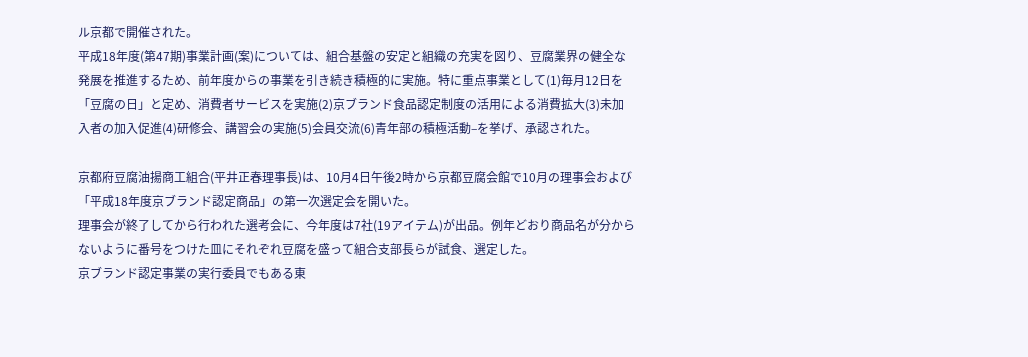ル京都で開催された。
平成18年度(第47期)事業計画(案)については、組合基盤の安定と組織の充実を図り、豆腐業界の健全な発展を推進するため、前年度からの事業を引き続き積極的に実施。特に重点事業として(1)毎月12日を「豆腐の日」と定め、消費者サービスを実施(2)京ブランド食品認定制度の活用による消費拡大(3)未加入者の加入促進(4)研修会、講習会の実施(5)会員交流(6)青年部の積極活動–を挙げ、承認された。

京都府豆腐油揚商工組合(平井正春理事長)は、10月4日午後2時から京都豆腐会館で10月の理事会および「平成18年度京ブランド認定商品」の第一次選定会を開いた。
理事会が終了してから行われた選考会に、今年度は7社(19アイテム)が出品。例年どおり商品名が分からないように番号をつけた皿にそれぞれ豆腐を盛って組合支部長らが試食、選定した。
京ブランド認定事業の実行委員でもある東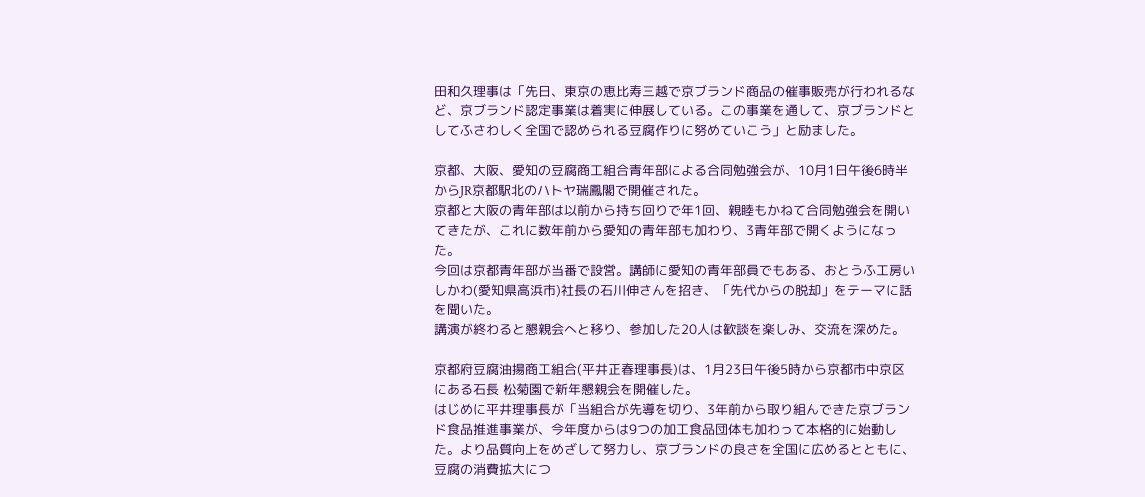田和久理事は「先日、東京の恵比寿三越で京ブランド商品の催事販売が行われるなど、京ブランド認定事業は着実に伸展している。この事業を通して、京ブランドとしてふさわしく全国で認められる豆腐作りに努めていこう」と励ました。

京都、大阪、愛知の豆腐商工組合青年部による合同勉強会が、10月1日午後6時半からJR京都駅北のハトヤ瑞鳳閣で開催された。
京都と大阪の青年部は以前から持ち回りで年1回、親睦もかねて合同勉強会を開いてきたが、これに数年前から愛知の青年部も加わり、3青年部で開くようになった。
今回は京都青年部が当番で設営。講師に愛知の青年部員でもある、おとうふ工房いしかわ(愛知県高浜市)社長の石川伸さんを招き、「先代からの脱却」をテーマに話を聞いた。
講演が終わると懇親会へと移り、参加した20人は歓談を楽しみ、交流を深めた。

京都府豆腐油揚商工組合(平井正春理事長)は、1月23日午後5時から京都市中京区にある石長 松菊園で新年懇親会を開催した。
はじめに平井理事長が「当組合が先導を切り、3年前から取り組んできた京ブランド食品推進事業が、今年度からは9つの加工食品団体も加わって本格的に始動した。より品質向上をめざして努力し、京ブランドの良さを全国に広めるとともに、豆腐の消費拡大につ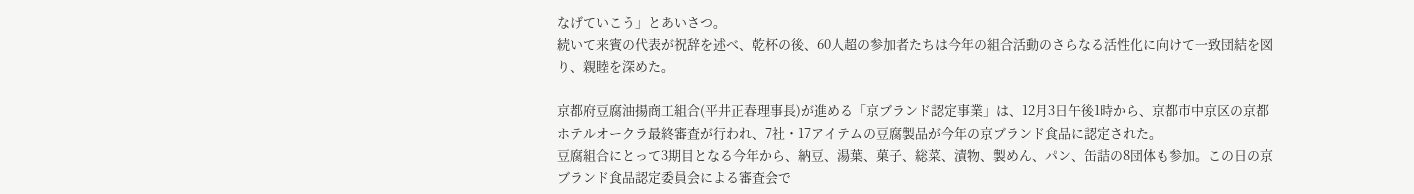なげていこう」とあいさつ。
続いて来賓の代表が祝辞を述べ、乾杯の後、60人超の参加者たちは今年の組合活動のさらなる活性化に向けて一致団結を図り、親睦を深めた。

京都府豆腐油揚商工組合(平井正春理事長)が進める「京ブランド認定事業」は、12月3日午後1時から、京都市中京区の京都ホテルオークラ最終審査が行われ、7社・17アイテムの豆腐製品が今年の京ブランド食品に認定された。
豆腐組合にとって3期目となる今年から、納豆、湯葉、菓子、総菜、漬物、製めん、パン、缶詰の8団体も参加。この日の京ブランド食品認定委員会による審査会で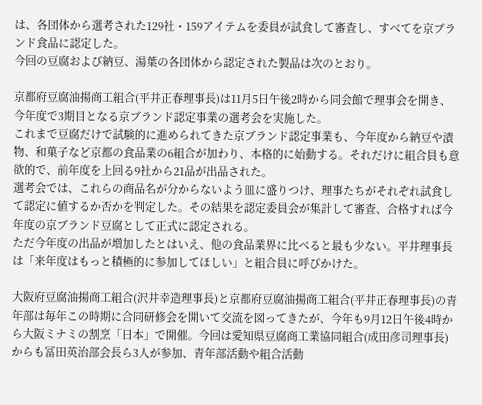は、各団体から選考された129社・159アイテムを委員が試食して審査し、すべてを京ブランド食品に認定した。
今回の豆腐および納豆、湯葉の各団体から認定された製品は次のとおり。

京都府豆腐油揚商工組合(平井正春理事長)は11月5日午後2時から同会館で理事会を開き、今年度で3期目となる京ブランド認定事業の選考会を実施した。
これまで豆腐だけで試験的に進められてきた京ブランド認定事業も、今年度から納豆や漬物、和菓子など京都の食品業の6組合が加わり、本格的に始動する。それだけに組合員も意欲的で、前年度を上回る9社から21品が出品された。
選考会では、これらの商品名が分からないよう皿に盛りつけ、理事たちがそれぞれ試食して認定に値するか否かを判定した。その結果を認定委員会が集計して審査、合格すれば今年度の京ブランド豆腐として正式に認定される。
ただ今年度の出品が増加したとはいえ、他の食品業界に比べると最も少ない。平井理事長は「来年度はもっと積極的に参加してほしい」と組合員に呼びかけた。

大阪府豆腐油揚商工組合(沢井幸造理事長)と京都府豆腐油揚商工組合(平井正春理事長)の青年部は毎年この時期に合同研修会を開いて交流を図ってきたが、今年も9月12日午後4時から大阪ミナミの割烹「日本」で開催。今回は愛知県豆腐商工業協同組合(成田彦司理事長)からも冨田英治部会長ら3人が参加、青年部活動や組合活動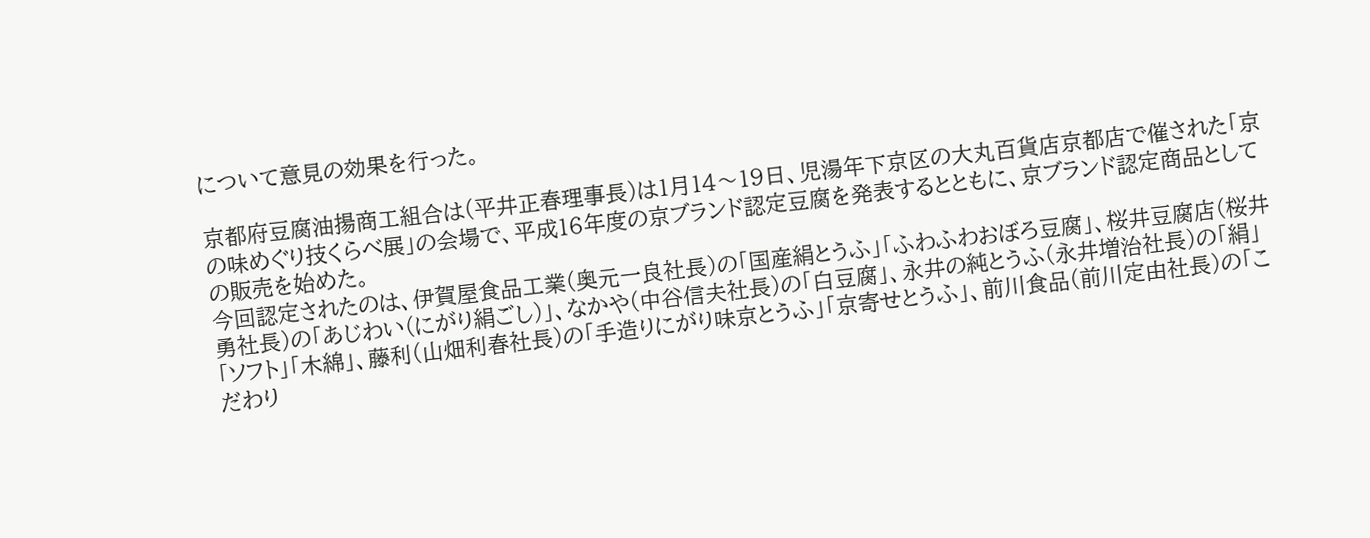について意見の効果を行った。

京都府豆腐油揚商工組合は(平井正春理事長)は1月14〜19日、児湯年下京区の大丸百貨店京都店で催された「京の味めぐり技くらべ展」の会場で、平成16年度の京ブランド認定豆腐を発表するとともに、京ブランド認定商品としての販売を始めた。
今回認定されたのは、伊賀屋食品工業(奥元一良社長)の「国産絹とうふ」「ふわふわおぼろ豆腐」、桜井豆腐店(桜井勇社長)の「あじわい(にがり絹ごし)」、なかや(中谷信夫社長)の「白豆腐」、永井の純とうふ(永井増治社長)の「絹」「ソフト」「木綿」、藤利(山畑利春社長)の「手造りにがり味京とうふ」「京寄せとうふ」、前川食品(前川定由社長)の「こだわり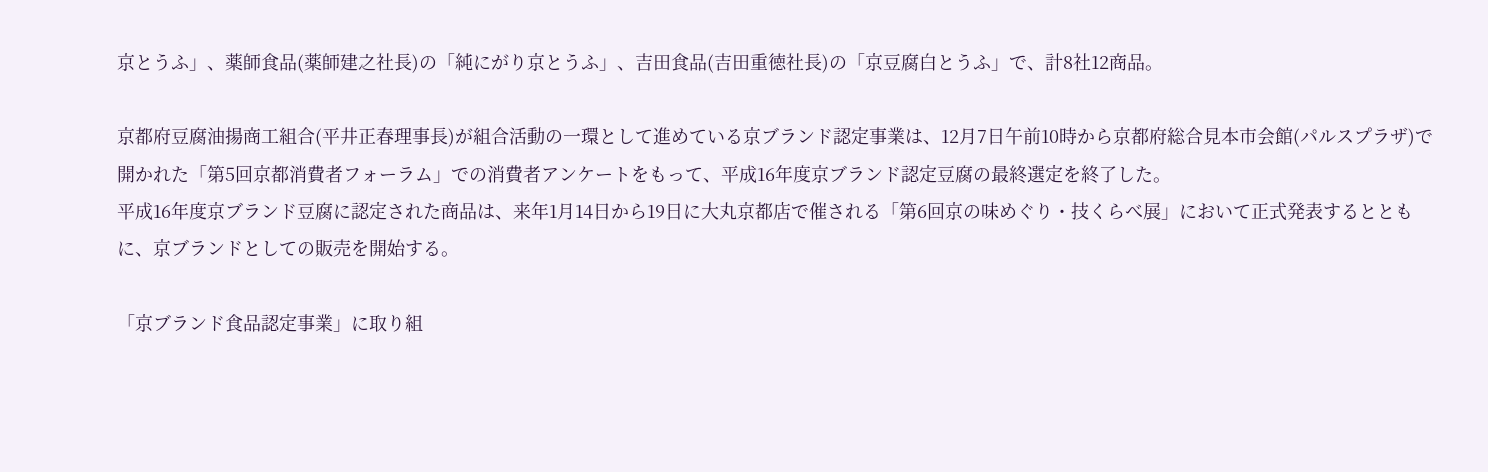京とうふ」、薬師食品(薬師建之社長)の「純にがり京とうふ」、吉田食品(吉田重徳社長)の「京豆腐白とうふ」で、計8社12商品。

京都府豆腐油揚商工組合(平井正春理事長)が組合活動の一環として進めている京ブランド認定事業は、12月7日午前10時から京都府総合見本市会館(パルスプラザ)で開かれた「第5回京都消費者フォーラム」での消費者アンケートをもって、平成16年度京ブランド認定豆腐の最終選定を終了した。
平成16年度京ブランド豆腐に認定された商品は、来年1月14日から19日に大丸京都店で催される「第6回京の味めぐり・技くらべ展」において正式発表するとともに、京ブランドとしての販売を開始する。

「京ブランド食品認定事業」に取り組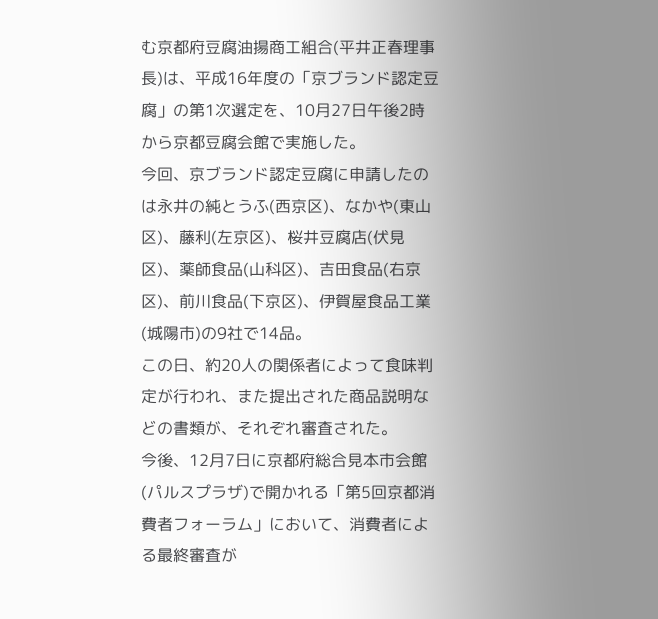む京都府豆腐油揚商工組合(平井正春理事長)は、平成16年度の「京ブランド認定豆腐」の第1次選定を、10月27日午後2時から京都豆腐会館で実施した。
今回、京ブランド認定豆腐に申請したのは永井の純とうふ(西京区)、なかや(東山区)、藤利(左京区)、桜井豆腐店(伏見区)、薬師食品(山科区)、吉田食品(右京区)、前川食品(下京区)、伊賀屋食品工業(城陽市)の9社で14品。
この日、約20人の関係者によって食味判定が行われ、また提出された商品説明などの書類が、それぞれ審査された。
今後、12月7日に京都府総合見本市会館(パルスプラザ)で開かれる「第5回京都消費者フォーラム」において、消費者による最終審査が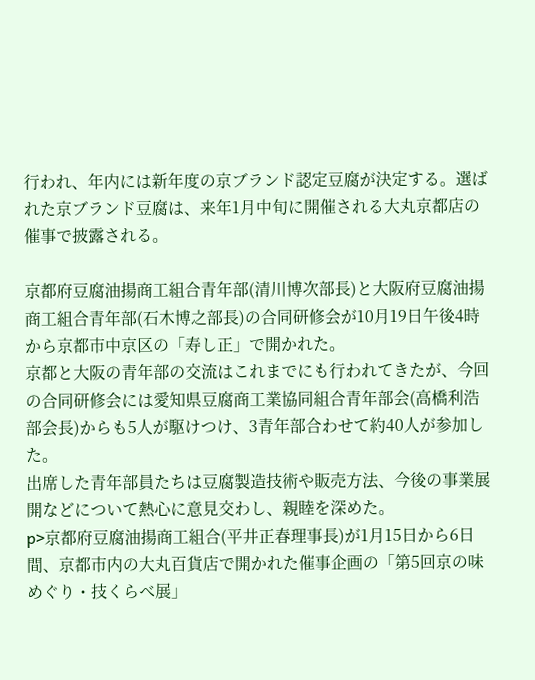行われ、年内には新年度の京ブランド認定豆腐が決定する。選ばれた京ブランド豆腐は、来年1月中旬に開催される大丸京都店の催事で披露される。

京都府豆腐油揚商工組合青年部(清川博次部長)と大阪府豆腐油揚商工組合青年部(石木博之部長)の合同研修会が10月19日午後4時から京都市中京区の「寿し正」で開かれた。
京都と大阪の青年部の交流はこれまでにも行われてきたが、今回の合同研修会には愛知県豆腐商工業協同組合青年部会(高橋利浩部会長)からも5人が駆けつけ、3青年部合わせて約40人が参加した。
出席した青年部員たちは豆腐製造技術や販売方法、今後の事業展開などについて熱心に意見交わし、親睦を深めた。
p>京都府豆腐油揚商工組合(平井正春理事長)が1月15日から6日間、京都市内の大丸百貨店で開かれた催事企画の「第5回京の味めぐり・技くらべ展」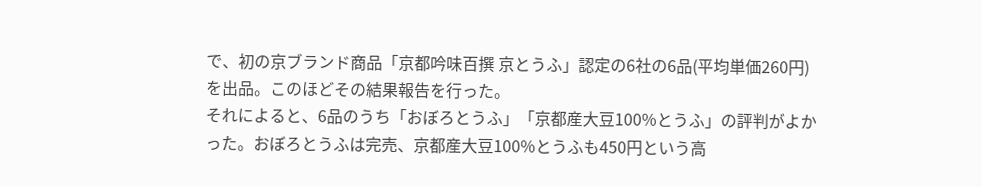で、初の京ブランド商品「京都吟味百撰 京とうふ」認定の6社の6品(平均単価260円)を出品。このほどその結果報告を行った。
それによると、6品のうち「おぼろとうふ」「京都産大豆100%とうふ」の評判がよかった。おぼろとうふは完売、京都産大豆100%とうふも450円という高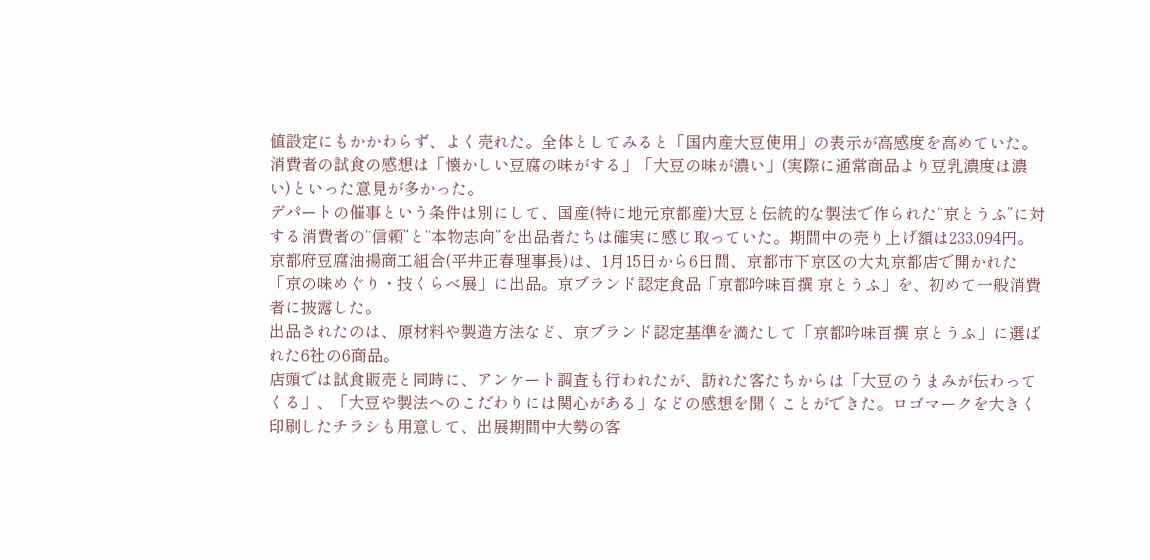値設定にもかかわらず、よく売れた。全体としてみると「国内産大豆使用」の表示が高感度を高めていた。
消費者の試食の感想は「懐かしい豆腐の味がする」「大豆の味が濃い」(実際に通常商品より豆乳濃度は濃い)といった意見が多かった。
デパートの催事という条件は別にして、国産(特に地元京都産)大豆と伝統的な製法で作られた“京とうふ”に対する消費者の“信頼”と“本物志向”を出品者たちは確実に感じ取っていた。期間中の売り上げ額は233,094円。
京都府豆腐油揚商工組合(平井正春理事長)は、1月15日から6日間、京都市下京区の大丸京都店で開かれた「京の味めぐり・技くらべ展」に出品。京ブランド認定食品「京都吟味百撰 京とうふ」を、初めて一般消費者に披露した。
出品されたのは、原材料や製造方法など、京ブランド認定基準を満たして「京都吟味百撰 京とうふ」に選ばれた6社の6商品。
店頭では試食販売と同時に、アンケート調査も行われたが、訪れた客たちからは「大豆のうまみが伝わってくる」、「大豆や製法へのこだわりには関心がある」などの感想を聞くことができた。ロゴマークを大きく印刷したチラシも用意して、出展期間中大勢の客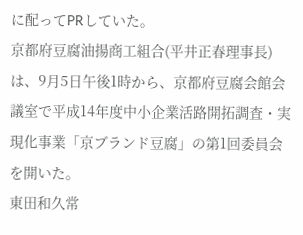に配ってPRしていた。
京都府豆腐油揚商工組合(平井正春理事長)は、9月5日午後1時から、京都府豆腐会館会議室で平成14年度中小企業活路開拓調査・実現化事業「京ブランド豆腐」の第1回委員会を開いた。
東田和久常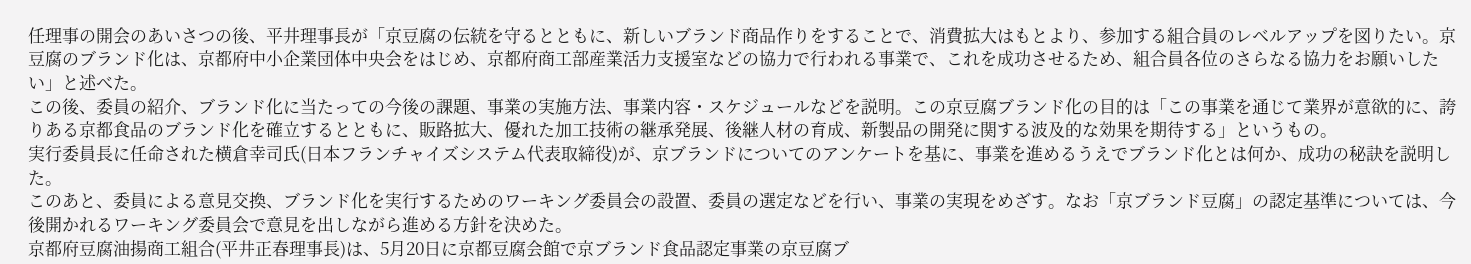任理事の開会のあいさつの後、平井理事長が「京豆腐の伝統を守るとともに、新しいブランド商品作りをすることで、消費拡大はもとより、参加する組合員のレベルアップを図りたい。京豆腐のブランド化は、京都府中小企業団体中央会をはじめ、京都府商工部産業活力支援室などの協力で行われる事業で、これを成功させるため、組合員各位のさらなる協力をお願いしたい」と述べた。
この後、委員の紹介、ブランド化に当たっての今後の課題、事業の実施方法、事業内容・スケジュールなどを説明。この京豆腐ブランド化の目的は「この事業を通じて業界が意欲的に、誇りある京都食品のブランド化を確立するとともに、販路拡大、優れた加工技術の継承発展、後継人材の育成、新製品の開発に関する波及的な効果を期待する」というもの。
実行委員長に任命された横倉幸司氏(日本フランチャイズシステム代表取締役)が、京ブランドについてのアンケートを基に、事業を進めるうえでブランド化とは何か、成功の秘訣を説明した。
このあと、委員による意見交換、ブランド化を実行するためのワーキング委員会の設置、委員の選定などを行い、事業の実現をめざす。なお「京ブランド豆腐」の認定基準については、今後開かれるワーキング委員会で意見を出しながら進める方針を決めた。
京都府豆腐油揚商工組合(平井正春理事長)は、5月20日に京都豆腐会館で京ブランド食品認定事業の京豆腐ブ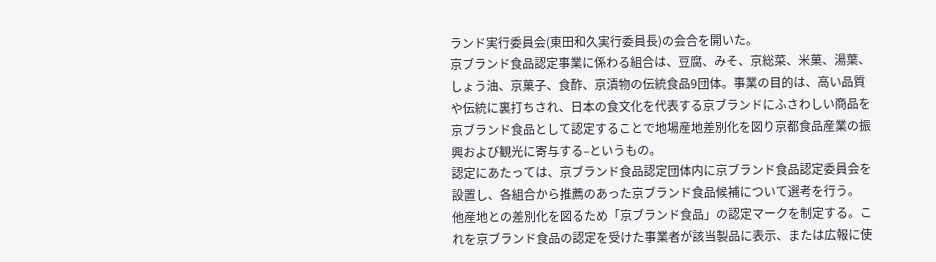ランド実行委員会(東田和久実行委員長)の会合を開いた。
京ブランド食品認定事業に係わる組合は、豆腐、みそ、京総菜、米菓、湯葉、しょう油、京菓子、食酢、京漬物の伝統食品9団体。事業の目的は、高い品質や伝統に裏打ちされ、日本の食文化を代表する京ブランドにふさわしい商品を京ブランド食品として認定することで地場産地差別化を図り京都食品産業の振興および観光に寄与する–というもの。
認定にあたっては、京ブランド食品認定団体内に京ブランド食品認定委員会を設置し、各組合から推薦のあった京ブランド食品候補について選考を行う。
他産地との差別化を図るため「京ブランド食品」の認定マークを制定する。これを京ブランド食品の認定を受けた事業者が該当製品に表示、または広報に使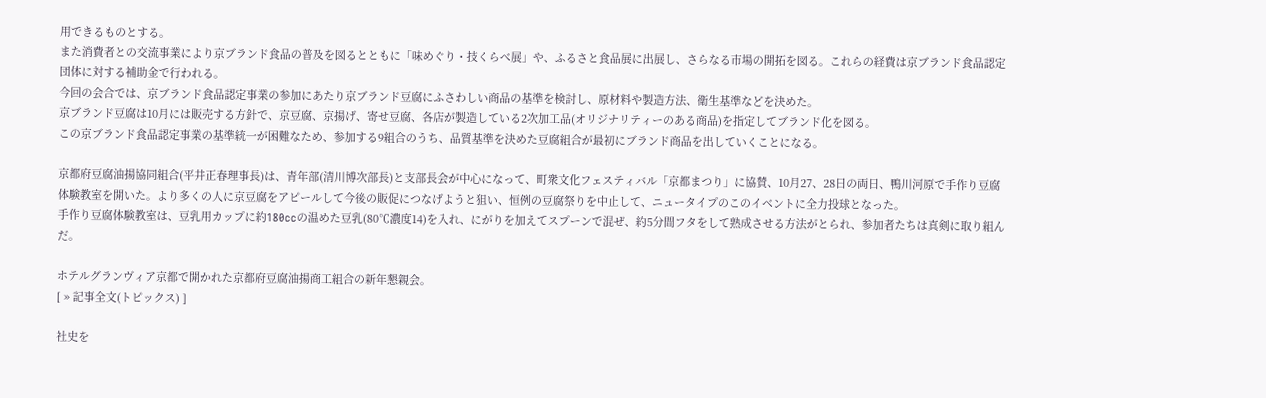用できるものとする。
また消費者との交流事業により京ブランド食品の普及を図るとともに「味めぐり・技くらべ展」や、ふるさと食品展に出展し、さらなる市場の開拓を図る。これらの経費は京ブランド食品認定団体に対する補助金で行われる。
今回の会合では、京ブランド食品認定事業の参加にあたり京ブランド豆腐にふさわしい商品の基準を検討し、原材料や製造方法、衛生基準などを決めた。
京ブランド豆腐は10月には販売する方針で、京豆腐、京揚げ、寄せ豆腐、各店が製造している2次加工品(オリジナリティーのある商品)を指定してブランド化を図る。
この京ブランド食品認定事業の基準統一が困難なため、参加する9組合のうち、品質基準を決めた豆腐組合が最初にブランド商品を出していくことになる。

京都府豆腐油揚協同組合(平井正春理事長)は、青年部(清川博次部長)と支部長会が中心になって、町衆文化フェスティバル「京都まつり」に協賛、10月27、28日の両日、鴨川河原で手作り豆腐体験教室を開いた。より多くの人に京豆腐をアピールして今後の販促につなげようと狙い、恒例の豆腐祭りを中止して、ニュータイプのこのイベントに全力投球となった。
手作り豆腐体験教室は、豆乳用カップに約180ccの温めた豆乳(80℃濃度14)を入れ、にがりを加えてスプーンで混ぜ、約5分間フタをして熟成させる方法がとられ、参加者たちは真剣に取り組んだ。

ホテルグランヴィア京都で開かれた京都府豆腐油揚商工組合の新年懇親会。
[ » 記事全文(トピックス) ]

社史を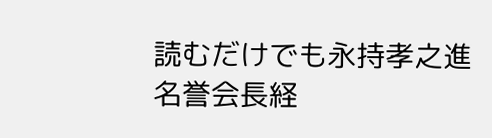読むだけでも永持孝之進名誉会長経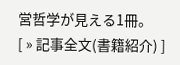営哲学が見える1冊。
[ » 記事全文(書籍紹介) ]